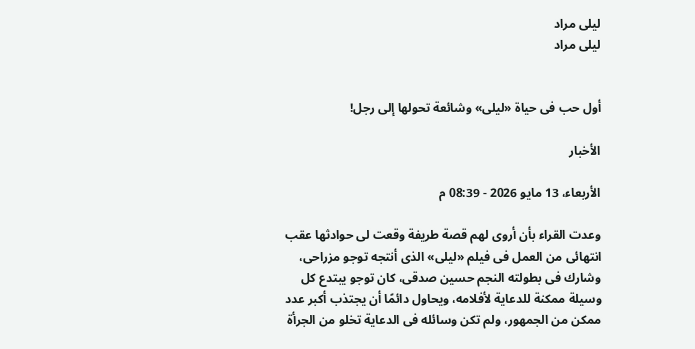ليلى مراد
ليلى مراد


أول حب فى حياة «ليلى» وشائعة تحولها إلى رجل!

الأخبار

الأربعاء، 13 مايو 2026 - 08:39 م

وعدت القراء بأن أروى لهم قصة طريفة وقعت لى حوادثها عقب انتهائى من العمل فى فيلم «ليلى» الذى أنتجه توجو مزراحى، وشارك فى بطولته النجم حسين صدقى، كان توجو يبتدع كل وسيلة ممكنة للدعاية لأفلامه، ويحاول دائمًا أن يجتذب أكبر عدد ممكن من الجمهور، ولم تكن وسائله فى الدعاية تخلو من الجرأة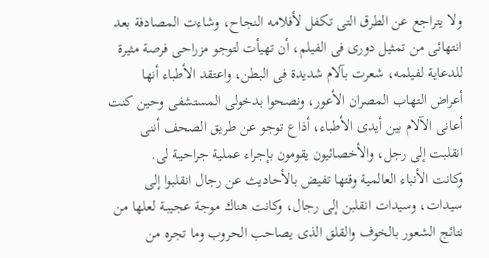ولا يتراجع عن الطرق التى تكفل لأفلامه النجاح، وشاءت المصادفة بعد انتهائى من تمثيل دورى فى الفيلم، أن تهيأت لتوجو مزراحی فرصة مثيرة للدعاية لفيلمه، شعرت بآلام شديدة فى البطن، واعتقد الأطباء أنها أعراض التهاب المصران الأعور، ونصحوا بدخولى المستشفى وحين كنت أعانی الآلام بين أيدى الأطباء، أذاع توجو عن طريق الصحف أننى انقلبت إلى رجل، والأخصائيون يقومون بإجراء عملية جراحيـة لى.
وكانت الأنباء العالمية وقتها تفيض بالأحاديث عن رجال انقلبوا إلى سيدات، وسيدات انقلبن إلى رجال، وكانت هناك موجة عجيبـة لعلها من نتائج الشعور بالخوف والقلق الذى يصاحب الحروب وما تجره من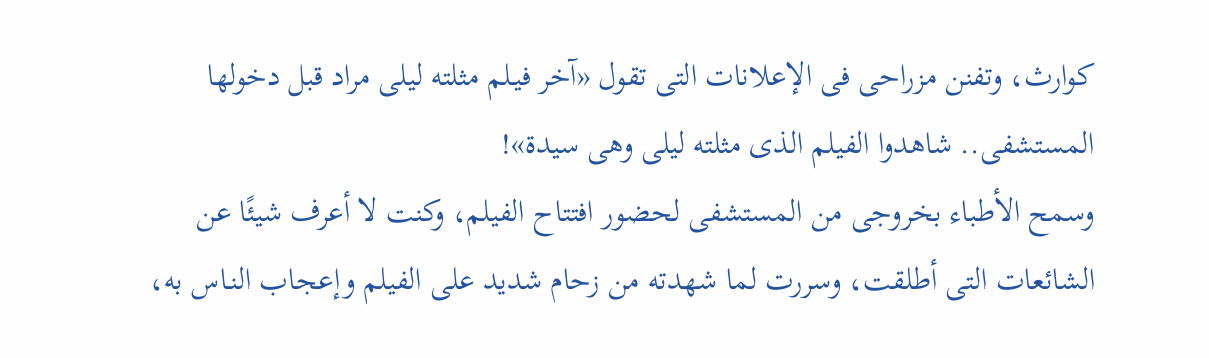كوارث، وتفنن مزراحى فى الإعلانات التى تقول «آخر فيـلم مثلته ليلى مراد قبل دخولها المستشفى.. شاهدوا الفيلم الذى مثلته ليلى وهى سيدة»!
وسمح الأطباء بخروجى من المستشفى لحضور افتتاح الفيلم، وكنت لا أعرف شيئًا عن الشائعات التى أطلقت، وسررت لما شهدته من زحام شديد على الفيلم وإعجاب النـاس به،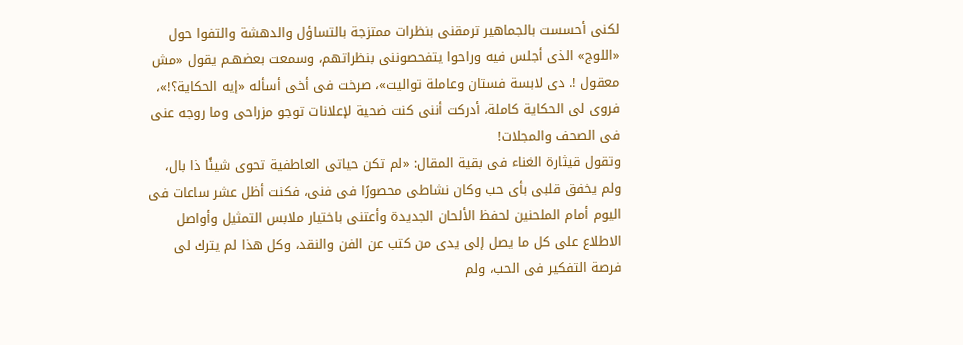لكنى أحسست بالجماهير ترمقنى بنظرات ممتزجة بالتساؤل والدهشة والتفوا حول «اللوج» الذى أجلس فيه وراحوا يتفحصوننى بنظراتهم، وسمعت بعضهـم يقول «مش معقول !. دى لابسة فستان وعاملة تواليت»، صرخت فى أخى أسأله «إيه الحكاية؟!»، فروى لى الحكاية كاملة، أدركت أننى كنت ضحية لإعلانات توجو مزراحى وما روجه عنى فى الصحف والمجلات!
وتقول قيثارة الغناء فى بقية المقال: «لم تكن حياتى العاطفية تحوى شيئًا ذا بال، ولم يخفق قلبى بأى حب وكان نشاطى محصورًا فى فنى، فكنت أظل عشر ساعات فى اليوم أمام الملحنين لحفظ الألحان الجديدة وأعتنى باختيار ملابس التمثيل وأواصل الاطلاع على كل ما يصل إلى يدى من كتب عن الفن والنقد، وكل هذا لم يترك لى فرصة التفكير فى الحب، ولم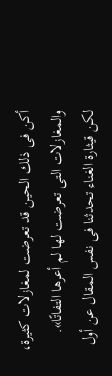أكن فى ذلك الحين قد تعرضت لمغازلات كثيرة، والمغازلات التى تعرضت لها لم أعرها التفاتًا».
لكن قيثارة الغناء تحدثنا فى نفس المقال عن أول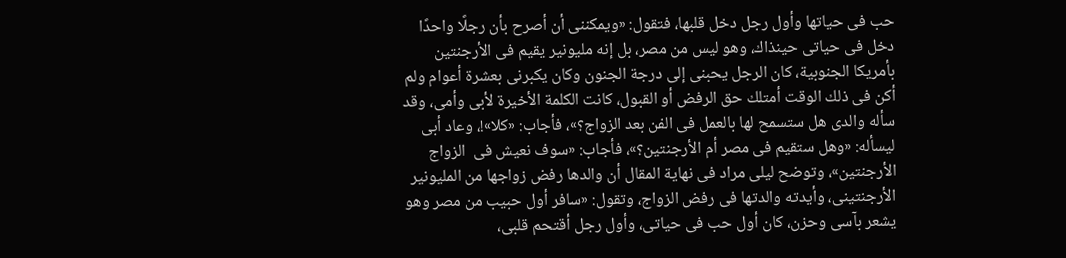حب فى حياتها وأول رجل دخل قلبها، فتقول: «ويمكننى أن أصرح بأن رجلًا واحدًا دخل فى حياتى حينذاك، وهو ليس من مصر، بل إنه مليونير يقيم فى الأرجنتين بأمريكا الجنوبية، كان الرجل يحبنى إلى درجة الجنون وكان يكبرنى بعشرة أعوام ولم أكن فى ذلك الوقت أمتلك حق الرفض أو القبول، كانت الكلمة الأخيرة لأبى وأمى، وقد سأله والدى هل ستسمح لها بالعمل فى الفن بعد الزواج؟»، فأجاب: «كلا»!، وعاد أبى ليسأله: «وهل ستقيم فى مصر أم الأرجنتين؟»، فأجاب: «سوف نعيش فى  الزواج الأرجنتين»، وتوضح ليلى مراد فى نهاية المقال أن والدها رفض زواجها من المليونير الأرجنتينى، وأيدته والدتها فى رفض الزواج، وتقول: «سافر أول حبيب من مصر وهو يشعر بآسى وحزن، كان أول حب فى حياتى، وأول رجل أقتحم قلبى،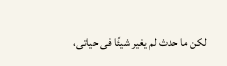لكن ما حدث لم يغير شيئًا فى حياتى،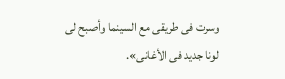وسرت فى طريقى مع السينما وأصبح لى لونا جديد فى الأغانى».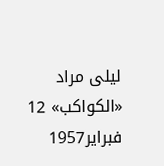ليلى مراد
«الكواكب» 12 فبراير1957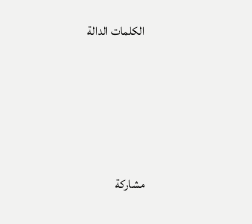الكلمات الدالة







مشاركة